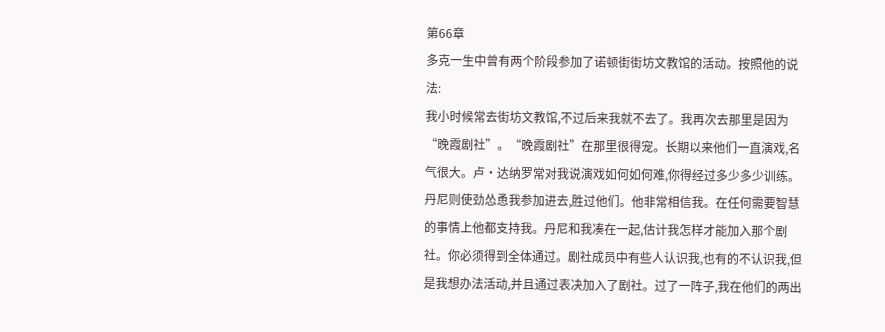第66章
多克一生中曾有两个阶段参加了诺顿街街坊文教馆的活动。按照他的说法:
我小时候常去街坊文教馆,不过后来我就不去了。我再次去那里是因为“晚霞剧社”。“晚霞剧社”在那里很得宠。长期以来他们一直演戏,名气很大。卢·达纳罗常对我说演戏如何如何难,你得经过多少多少训练。丹尼则使劲怂恿我参加进去,胜过他们。他非常相信我。在任何需要智慧的事情上他都支持我。丹尼和我凑在一起,估计我怎样才能加入那个剧社。你必须得到全体通过。剧社成员中有些人认识我,也有的不认识我,但是我想办法活动,并且通过表决加入了剧社。过了一阵子,我在他们的两出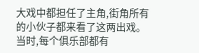大戏中都担任了主角,街角所有的小伙子都来看了这两出戏。
当时,每个俱乐部都有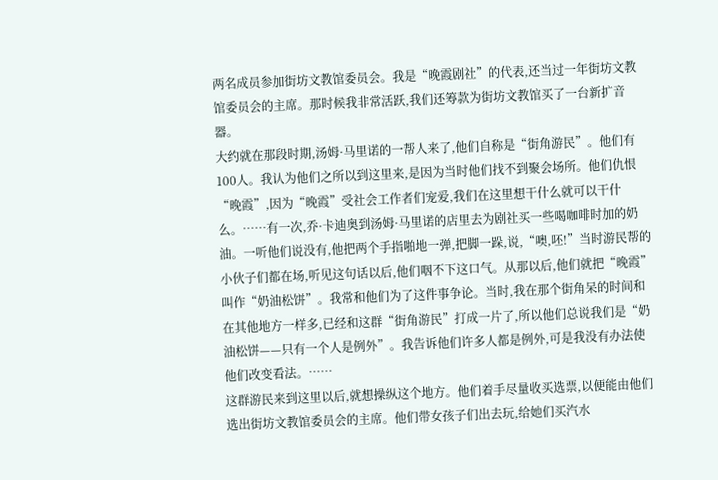两名成员参加街坊文教馆委员会。我是“晚霞剧社”的代表,还当过一年街坊文教馆委员会的主席。那时候我非常活跃,我们还筹款为街坊文教馆买了一台新扩音器。
大约就在那段时期,汤姆·马里诺的一帮人来了,他们自称是“街角游民”。他们有100人。我认为他们之所以到这里来,是因为当时他们找不到聚会场所。他们仇恨“晚霞”,因为“晚霞”受社会工作者们宠爱,我们在这里想干什么就可以干什么。……有一次,乔·卡迪奥到汤姆·马里诺的店里去为剧社买一些喝咖啡时加的奶油。一听他们说没有,他把两个手指啪地一弹,把脚一跺,说,“噢,呸!”当时游民帮的小伙子们都在场,听见这句话以后,他们咽不下这口气。从那以后,他们就把“晚霞”叫作“奶油松饼”。我常和他们为了这件事争论。当时,我在那个街角呆的时间和在其他地方一样多,已经和这群“街角游民”打成一片了,所以他们总说我们是“奶油松饼——只有一个人是例外”。我告诉他们许多人都是例外,可是我没有办法使他们改变看法。……
这群游民来到这里以后,就想操纵这个地方。他们着手尽量收买选票,以便能由他们选出街坊文教馆委员会的主席。他们带女孩子们出去玩,给她们买汽水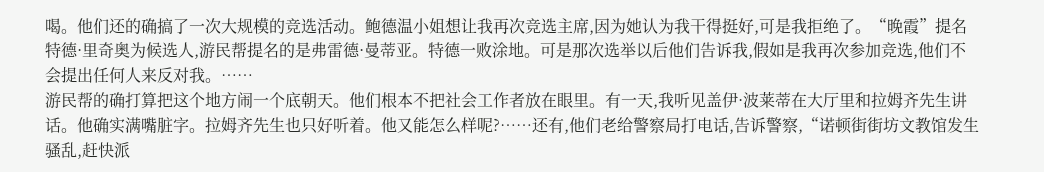喝。他们还的确搞了一次大规模的竞选活动。鲍德温小姐想让我再次竞选主席,因为她认为我干得挺好,可是我拒绝了。“晚霞”提名特德·里奇奥为候选人,游民帮提名的是弗雷德·曼蒂亚。特德一败涂地。可是那次选举以后他们告诉我,假如是我再次参加竞选,他们不会提出任何人来反对我。……
游民帮的确打算把这个地方闹一个底朝天。他们根本不把社会工作者放在眼里。有一天,我听见盖伊·波莱蒂在大厅里和拉姆齐先生讲话。他确实满嘴脏字。拉姆齐先生也只好听着。他又能怎么样呢?……还有,他们老给警察局打电话,告诉警察,“诺顿街街坊文教馆发生骚乱,赶快派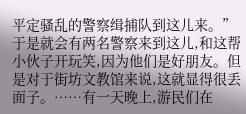平定骚乱的警察缉捕队到这儿来。”于是就会有两名警察来到这儿,和这帮小伙子开玩笑,因为他们是好朋友。但是对于街坊文教馆来说,这就显得很丢面子。……有一天晚上,游民们在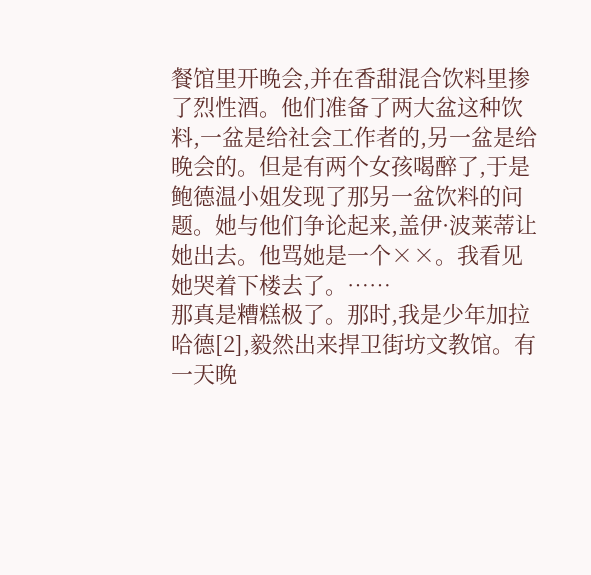餐馆里开晚会,并在香甜混合饮料里掺了烈性酒。他们准备了两大盆这种饮料,一盆是给社会工作者的,另一盆是给晚会的。但是有两个女孩喝醉了,于是鲍德温小姐发现了那另一盆饮料的问题。她与他们争论起来,盖伊·波莱蒂让她出去。他骂她是一个××。我看见她哭着下楼去了。……
那真是糟糕极了。那时,我是少年加拉哈德[2],毅然出来捍卫街坊文教馆。有一天晚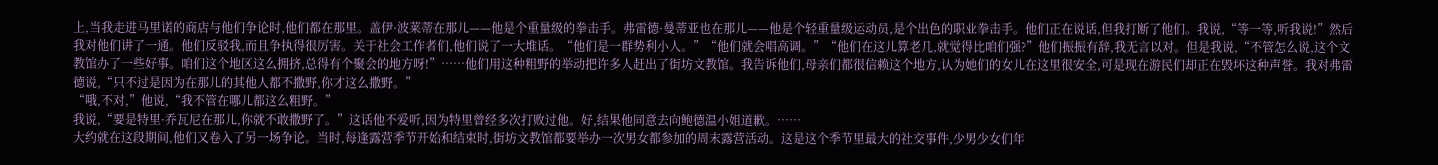上,当我走进马里诺的商店与他们争论时,他们都在那里。盖伊·波莱蒂在那儿——他是个重量级的拳击手。弗雷德·曼蒂亚也在那儿——他是个轻重量级运动员,是个出色的职业拳击手。他们正在说话,但我打断了他们。我说,“等一等,听我说!”然后我对他们讲了一通。他们反驳我,而且争执得很厉害。关于社会工作者们,他们说了一大堆话。“他们是一群势利小人。”“他们就会唱高调。”“他们在这儿算老几,就觉得比咱们强?”他们振振有辞,我无言以对。但是我说,“不管怎么说,这个文教馆办了一些好事。咱们这个地区这么拥挤,总得有个聚会的地方呀!”……他们用这种粗野的举动把许多人赶出了街坊文教馆。我告诉他们,母亲们都很信赖这个地方,认为她们的女儿在这里很安全,可是现在游民们却正在毁坏这种声誉。我对弗雷德说,“只不过是因为在那儿的其他人都不撒野,你才这么撒野。”
“哦,不对,”他说,“我不管在哪儿都这么粗野。”
我说,“要是特里·乔瓦尼在那儿,你就不敢撒野了。”这话他不爱听,因为特里曾经多次打败过他。好,结果他同意去向鲍德温小姐道歉。……
大约就在这段期间,他们又卷入了另一场争论。当时,每逢露营季节开始和结束时,街坊文教馆都要举办一次男女都参加的周末露营活动。这是这个季节里最大的社交事件,少男少女们年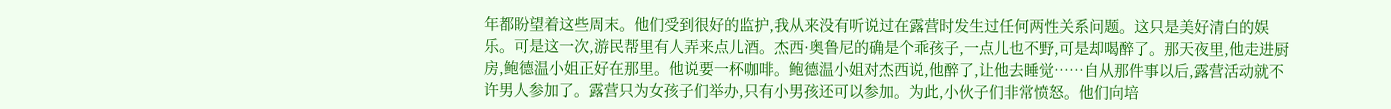年都盼望着这些周末。他们受到很好的监护,我从来没有听说过在露营时发生过任何两性关系问题。这只是美好清白的娱乐。可是这一次,游民帮里有人弄来点儿酒。杰西·奥鲁尼的确是个乖孩子,一点儿也不野,可是却喝醉了。那天夜里,他走进厨房,鲍德温小姐正好在那里。他说要一杯咖啡。鲍德温小姐对杰西说,他醉了,让他去睡觉……自从那件事以后,露营活动就不许男人参加了。露营只为女孩子们举办,只有小男孩还可以参加。为此,小伙子们非常愤怒。他们向培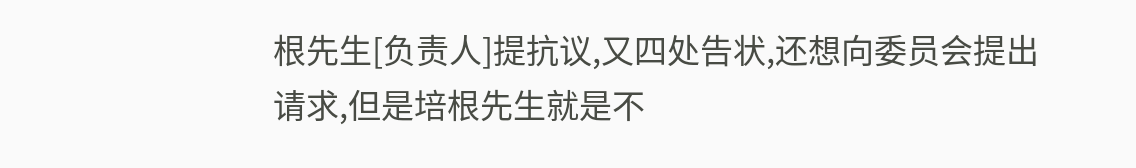根先生[负责人]提抗议,又四处告状,还想向委员会提出请求,但是培根先生就是不